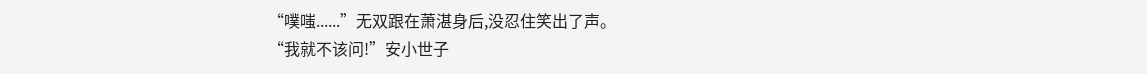“噗嗤......”无双跟在萧湛身后,没忍住笑出了声。
“我就不该问!”安小世子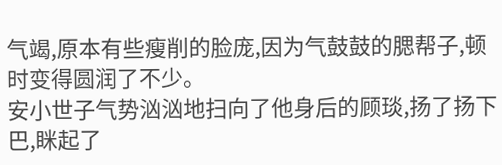气竭,原本有些瘦削的脸庞,因为气鼓鼓的腮帮子,顿时变得圆润了不少。
安小世子气势汹汹地扫向了他身后的顾琰,扬了扬下巴,眯起了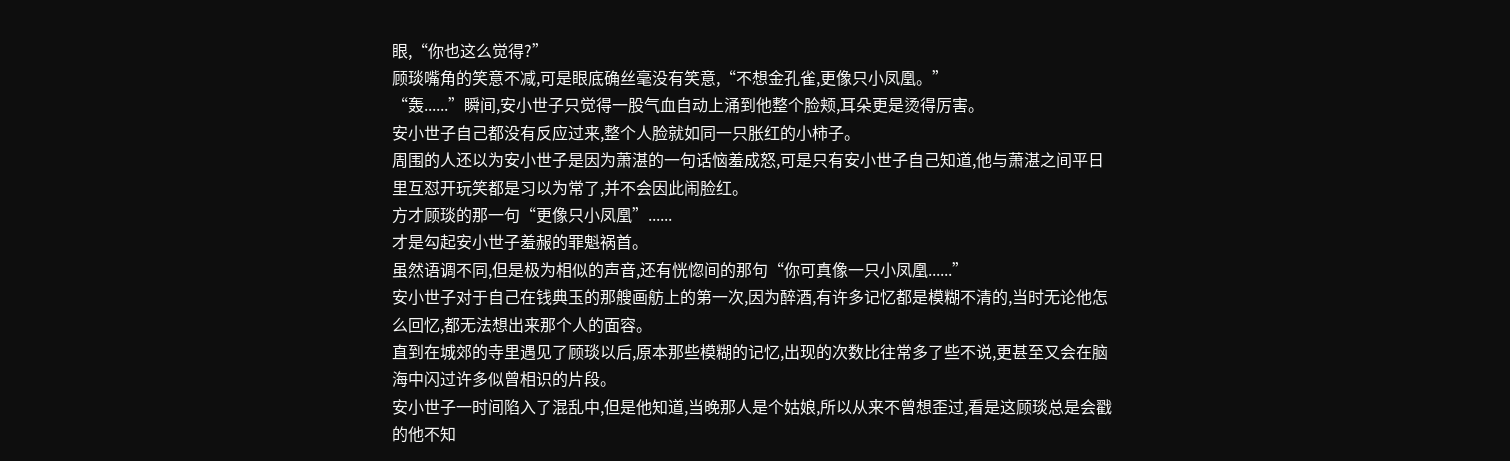眼,“你也这么觉得?”
顾琰嘴角的笑意不减,可是眼底确丝毫没有笑意,“不想金孔雀,更像只小凤凰。”
“轰......”瞬间,安小世子只觉得一股气血自动上涌到他整个脸颊,耳朵更是烫得厉害。
安小世子自己都没有反应过来,整个人脸就如同一只胀红的小柿子。
周围的人还以为安小世子是因为萧湛的一句话恼羞成怒,可是只有安小世子自己知道,他与萧湛之间平日里互怼开玩笑都是习以为常了,并不会因此闹脸红。
方才顾琰的那一句“更像只小凤凰”......
才是勾起安小世子羞赧的罪魁祸首。
虽然语调不同,但是极为相似的声音,还有恍惚间的那句“你可真像一只小凤凰......”
安小世子对于自己在钱典玉的那艘画舫上的第一次,因为醉酒,有许多记忆都是模糊不清的,当时无论他怎么回忆,都无法想出来那个人的面容。
直到在城郊的寺里遇见了顾琰以后,原本那些模糊的记忆,出现的次数比往常多了些不说,更甚至又会在脑海中闪过许多似曾相识的片段。
安小世子一时间陷入了混乱中,但是他知道,当晚那人是个姑娘,所以从来不曾想歪过,看是这顾琰总是会戳的他不知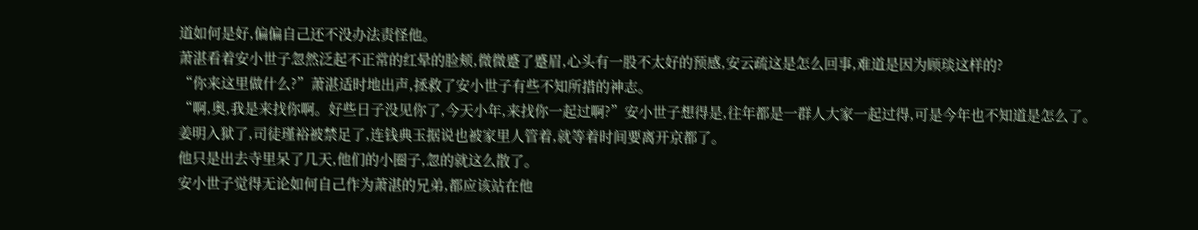道如何是好,偏偏自己还不没办法责怪他。
萧湛看着安小世子忽然泛起不正常的红晕的脸颊,微微蹙了蹙眉,心头有一股不太好的预感,安云疏这是怎么回事,难道是因为顾琰这样的?
“你来这里做什么?”萧湛适时地出声,拯救了安小世子有些不知所措的神志。
“啊,奥,我是来找你啊。好些日子没见你了,今天小年,来找你一起过啊?”安小世子想得是,往年都是一群人大家一起过得,可是今年也不知道是怎么了。
姜明入狱了,司徒瑾裕被禁足了,连钱典玉据说也被家里人管着,就等着时间要离开京都了。
他只是出去寺里呆了几天,他们的小圈子,忽的就这么散了。
安小世子觉得无论如何自己作为萧湛的兄弟,都应该站在他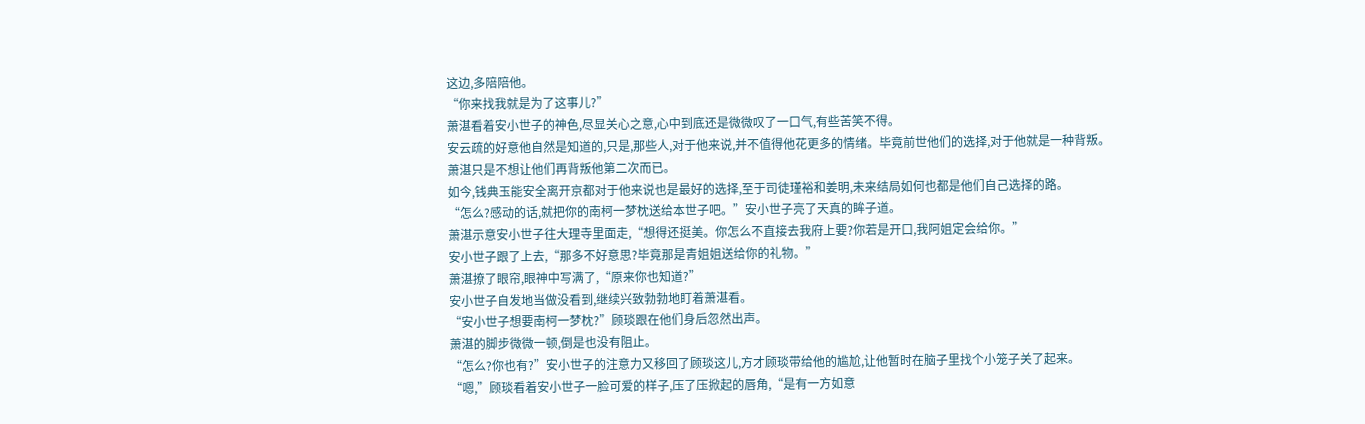这边,多陪陪他。
“你来找我就是为了这事儿?”
萧湛看着安小世子的神色,尽显关心之意,心中到底还是微微叹了一口气,有些苦笑不得。
安云疏的好意他自然是知道的,只是,那些人,对于他来说,并不值得他花更多的情绪。毕竟前世他们的选择,对于他就是一种背叛。
萧湛只是不想让他们再背叛他第二次而已。
如今,钱典玉能安全离开京都对于他来说也是最好的选择,至于司徒瑾裕和姜明,未来结局如何也都是他们自己选择的路。
“怎么?感动的话,就把你的南柯一梦枕送给本世子吧。”安小世子亮了天真的眸子道。
萧湛示意安小世子往大理寺里面走,“想得还挺美。你怎么不直接去我府上要?你若是开口,我阿姐定会给你。”
安小世子跟了上去,“那多不好意思?毕竟那是青姐姐送给你的礼物。”
萧湛撩了眼帘,眼神中写满了,“原来你也知道?”
安小世子自发地当做没看到,继续兴致勃勃地盯着萧湛看。
“安小世子想要南柯一梦枕?”顾琰跟在他们身后忽然出声。
萧湛的脚步微微一顿,倒是也没有阻止。
“怎么?你也有?”安小世子的注意力又移回了顾琰这儿,方才顾琰带给他的尴尬,让他暂时在脑子里找个小笼子关了起来。
“嗯,”顾琰看着安小世子一脸可爱的样子,压了压掀起的唇角,“是有一方如意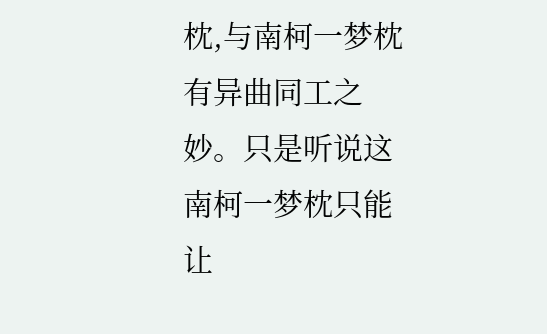枕,与南柯一梦枕有异曲同工之妙。只是听说这南柯一梦枕只能让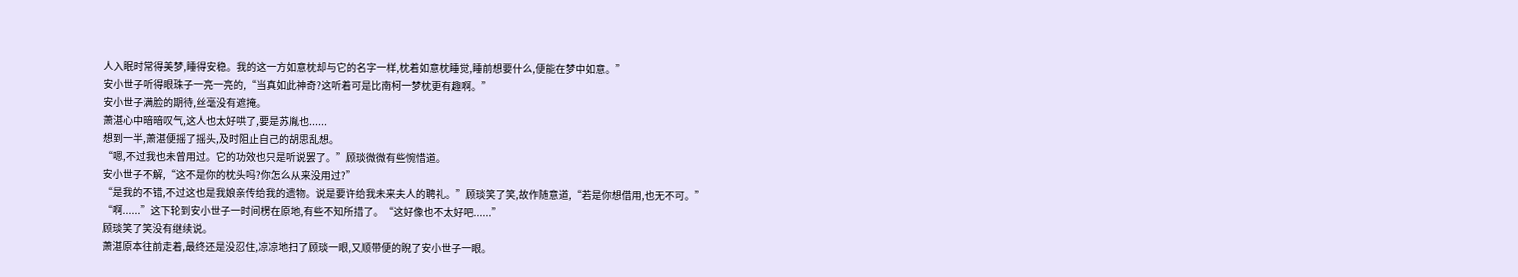人入眠时常得美梦,睡得安稳。我的这一方如意枕却与它的名字一样,枕着如意枕睡觉,睡前想要什么,便能在梦中如意。”
安小世子听得眼珠子一亮一亮的,“当真如此神奇?这听着可是比南柯一梦枕更有趣啊。”
安小世子满脸的期待,丝毫没有遮掩。
萧湛心中暗暗叹气,这人也太好哄了,要是苏胤也......
想到一半,萧湛便摇了摇头,及时阻止自己的胡思乱想。
“嗯,不过我也未曾用过。它的功效也只是听说罢了。”顾琰微微有些惋惜道。
安小世子不解,“这不是你的枕头吗?你怎么从来没用过?”
“是我的不错,不过这也是我娘亲传给我的遗物。说是要许给我未来夫人的聘礼。”顾琰笑了笑,故作随意道,“若是你想借用,也无不可。”
“啊......”这下轮到安小世子一时间楞在原地,有些不知所措了。“这好像也不太好吧......”
顾琰笑了笑没有继续说。
萧湛原本往前走着,最终还是没忍住,凉凉地扫了顾琰一眼,又顺带便的睨了安小世子一眼。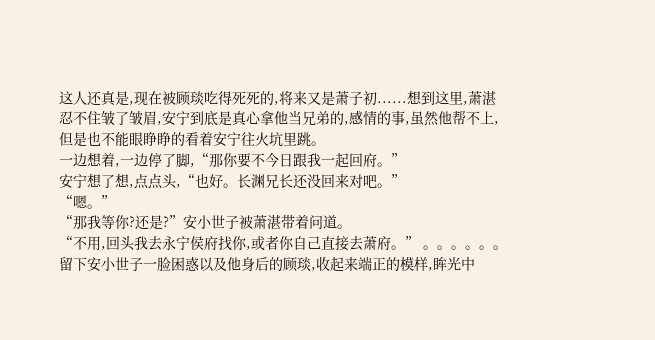这人还真是,现在被顾琰吃得死死的,将来又是萧子初......想到这里,萧湛忍不住皱了皱眉,安宁到底是真心拿他当兄弟的,感情的事,虽然他帮不上,但是也不能眼睁睁的看着安宁往火坑里跳。
一边想着,一边停了脚,“那你要不今日跟我一起回府。”
安宁想了想,点点头,“也好。长渊兄长还没回来对吧。”
“嗯。”
“那我等你?还是?”安小世子被萧湛带着问道。
“不用,回头我去永宁侯府找你,或者你自己直接去萧府。” 。。。。。。
留下安小世子一脸困惑以及他身后的顾琰,收起来端正的模样,眸光中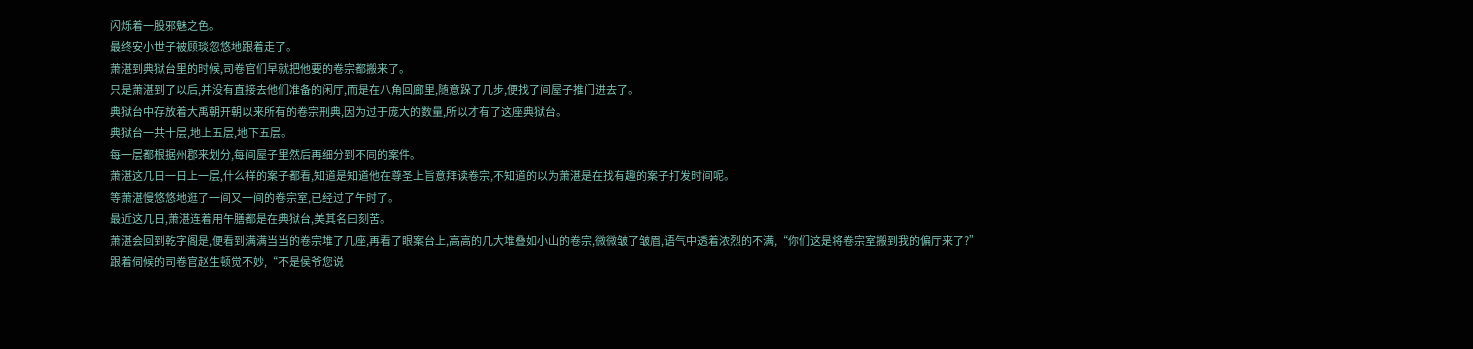闪烁着一股邪魅之色。
最终安小世子被顾琰忽悠地跟着走了。
萧湛到典狱台里的时候,司卷官们早就把他要的卷宗都搬来了。
只是萧湛到了以后,并没有直接去他们准备的闲厅,而是在八角回廊里,随意跺了几步,便找了间屋子推门进去了。
典狱台中存放着大禹朝开朝以来所有的卷宗刑典,因为过于庞大的数量,所以才有了这座典狱台。
典狱台一共十层,地上五层,地下五层。
每一层都根据州郡来划分,每间屋子里然后再细分到不同的案件。
萧湛这几日一日上一层,什么样的案子都看,知道是知道他在尊圣上旨意拜读卷宗,不知道的以为萧湛是在找有趣的案子打发时间呢。
等萧湛慢悠悠地逛了一间又一间的卷宗室,已经过了午时了。
最近这几日,萧湛连着用午膳都是在典狱台,美其名曰刻苦。
萧湛会回到乾字阁是,便看到满满当当的卷宗堆了几座,再看了眼案台上,高高的几大堆叠如小山的卷宗,微微皱了皱眉,语气中透着浓烈的不满,“你们这是将卷宗室搬到我的偏厅来了?”
跟着伺候的司卷官赵生顿觉不妙,“不是侯爷您说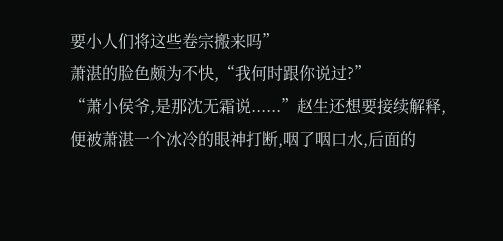要小人们将这些卷宗搬来吗”
萧湛的脸色颇为不快,“我何时跟你说过?”
“萧小侯爷,是那沈无霜说......”赵生还想要接续解释,便被萧湛一个冰冷的眼神打断,咽了咽口水,后面的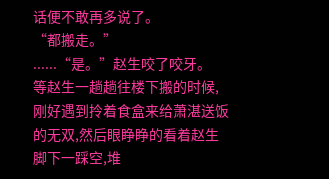话便不敢再多说了。
“都搬走。”
......“是。”赵生咬了咬牙。
等赵生一趟趟往楼下搬的时候,刚好遇到拎着食盒来给萧湛送饭的无双,然后眼睁睁的看着赵生脚下一踩空,堆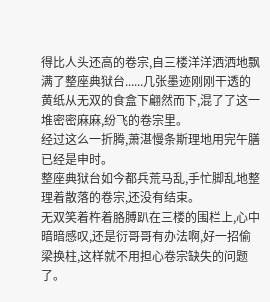得比人头还高的卷宗,自三楼洋洋洒洒地飘满了整座典狱台......几张墨迹刚刚干透的黄纸从无双的食盒下翩然而下,混了了这一堆密密麻麻,纷飞的卷宗里。
经过这么一折腾,萧湛慢条斯理地用完午膳已经是申时。
整座典狱台如今都兵荒马乱,手忙脚乱地整理着散落的卷宗,还没有结束。
无双笑着杵着胳膊趴在三楼的围栏上,心中暗暗感叹,还是衍哥哥有办法啊,好一招偷梁换柱,这样就不用担心卷宗缺失的问题了。